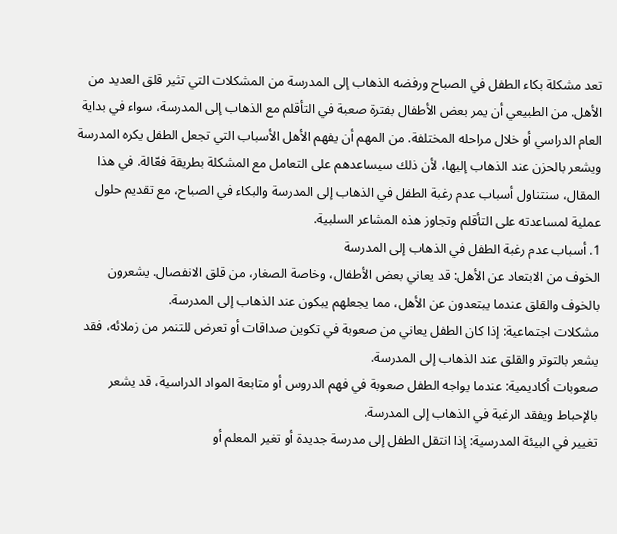تعد مشكلة بكاء الطفل في الصباح ورفضه الذهاب إلى المدرسة من المشكلات التي تثير قلق العديد من الأهل. من الطبيعي أن يمر بعض الأطفال بفترة صعبة في التأقلم مع الذهاب إلى المدرسة، سواء في بداية العام الدراسي أو خلال مراحله المختلفة. من المهم أن يفهم الأهل الأسباب التي تجعل الطفل يكره المدرسة ويشعر بالحزن عند الذهاب إليها، لأن ذلك سيساعدهم على التعامل مع المشكلة بطريقة فعّالة. في هذا المقال، سنتناول أسباب عدم رغبة الطفل في الذهاب إلى المدرسة والبكاء في الصباح، مع تقديم حلول عملية لمساعدته على التأقلم وتجاوز هذه المشاعر السلبية.
1. أسباب عدم رغبة الطفل في الذهاب إلى المدرسة
الخوف من الابتعاد عن الأهل: قد يعاني بعض الأطفال، وخاصة الصغار، من قلق الانفصال. يشعرون بالخوف والقلق عندما يبتعدون عن الأهل، مما يجعلهم يبكون عند الذهاب إلى المدرسة.
مشكلات اجتماعية: إذا كان الطفل يعاني من صعوبة في تكوين صداقات أو تعرض للتنمر من زملائه، فقد يشعر بالتوتر والقلق عند الذهاب إلى المدرسة.
صعوبات أكاديمية: عندما يواجه الطفل صعوبة في فهم الدروس أو متابعة المواد الدراسية، قد يشعر بالإحباط ويفقد الرغبة في الذهاب إلى المدرسة.
تغيير في البيئة المدرسية: إذا انتقل الطفل إلى مدرسة جديدة أو تغير المعلم أو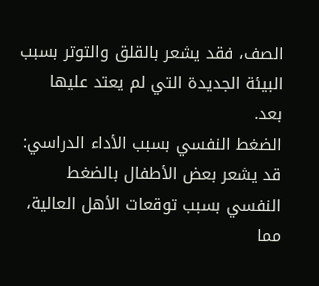الصف، فقد يشعر بالقلق والتوتر بسبب البيئة الجديدة التي لم يعتد عليها بعد.
الضغط النفسي بسبب الأداء الدراسي: قد يشعر بعض الأطفال بالضغط النفسي بسبب توقعات الأهل العالية، مما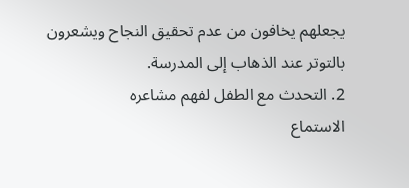يجعلهم يخافون من عدم تحقيق النجاح ويشعرون بالتوتر عند الذهاب إلى المدرسة.
2. التحدث مع الطفل لفهم مشاعره
الاستماع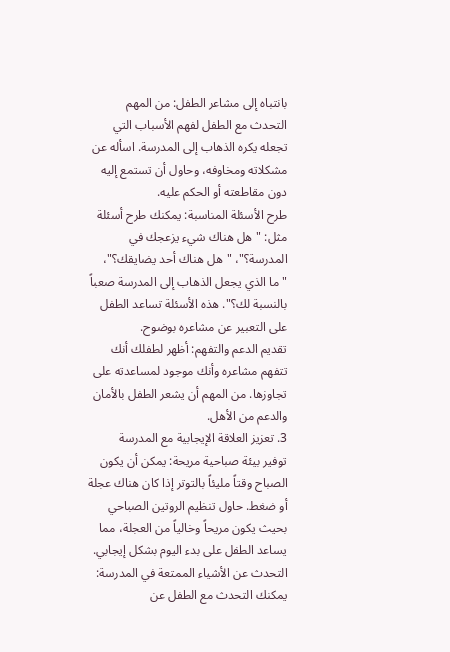بانتباه إلى مشاعر الطفل: من المهم التحدث مع الطفل لفهم الأسباب التي تجعله يكره الذهاب إلى المدرسة. اسأله عن مشكلاته ومخاوفه، وحاول أن تستمع إليه دون مقاطعته أو الحكم عليه.
طرح الأسئلة المناسبة: يمكنك طرح أسئلة مثل: "هل هناك شيء يزعجك في المدرسة؟"، "هل هناك أحد يضايقك؟"، "ما الذي يجعل الذهاب إلى المدرسة صعباً بالنسبة لك؟". هذه الأسئلة تساعد الطفل على التعبير عن مشاعره بوضوح.
تقديم الدعم والتفهم: أظهر لطفلك أنك تتفهم مشاعره وأنك موجود لمساعدته على تجاوزها. من المهم أن يشعر الطفل بالأمان والدعم من الأهل.
3. تعزيز العلاقة الإيجابية مع المدرسة
توفير بيئة صباحية مريحة: يمكن أن يكون الصباح وقتاً مليئاً بالتوتر إذا كان هناك عجلة أو ضغط. حاول تنظيم الروتين الصباحي بحيث يكون مريحاً وخالياً من العجلة، مما يساعد الطفل على بدء اليوم بشكل إيجابي.
التحدث عن الأشياء الممتعة في المدرسة: يمكنك التحدث مع الطفل عن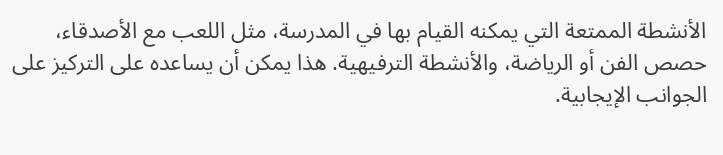الأنشطة الممتعة التي يمكنه القيام بها في المدرسة، مثل اللعب مع الأصدقاء، حصص الفن أو الرياضة، والأنشطة الترفيهية. هذا يمكن أن يساعده على التركيز على الجوانب الإيجابية.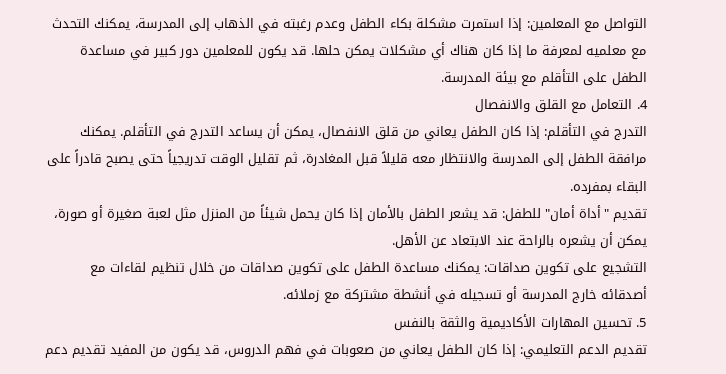التواصل مع المعلمين: إذا استمرت مشكلة بكاء الطفل وعدم رغبته في الذهاب إلى المدرسة، يمكنك التحدث مع معلميه لمعرفة ما إذا كان هناك أي مشكلات يمكن حلها. قد يكون للمعلمين دور كبير في مساعدة الطفل على التأقلم مع بيئة المدرسة.
4. التعامل مع القلق والانفصال
التدرج في التأقلم: إذا كان الطفل يعاني من قلق الانفصال، يمكن أن يساعد التدرج في التأقلم. يمكنك مرافقة الطفل إلى المدرسة والانتظار معه قليلاً قبل المغادرة، ثم تقليل الوقت تدريجياً حتى يصبح قادراً على البقاء بمفرده.
تقديم "أداة أمان" للطفل: قد يشعر الطفل بالأمان إذا كان يحمل شيئاً من المنزل مثل لعبة صغيرة أو صورة، يمكن أن يشعره بالراحة عند الابتعاد عن الأهل.
التشجيع على تكوين صداقات: يمكنك مساعدة الطفل على تكوين صداقات من خلال تنظيم لقاءات مع أصدقائه خارج المدرسة أو تسجيله في أنشطة مشتركة مع زملائه.
5. تحسين المهارات الأكاديمية والثقة بالنفس
تقديم الدعم التعليمي: إذا كان الطفل يعاني من صعوبات في فهم الدروس، قد يكون من المفيد تقديم دعم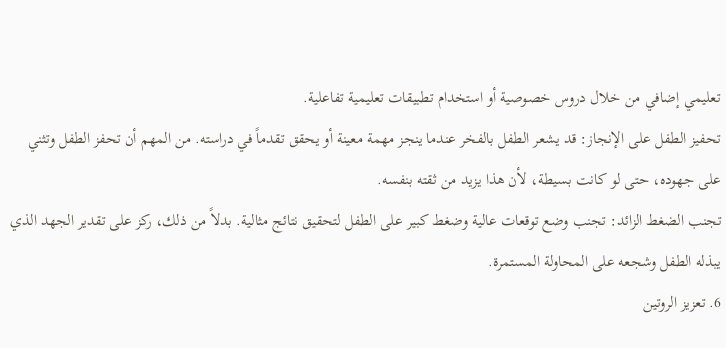تعليمي إضافي من خلال دروس خصوصية أو استخدام تطبيقات تعليمية تفاعلية.
تحفيز الطفل على الإنجاز: قد يشعر الطفل بالفخر عندما ينجز مهمة معينة أو يحقق تقدماً في دراسته. من المهم أن تحفز الطفل وتثني على جهوده، حتى لو كانت بسيطة، لأن هذا يزيد من ثقته بنفسه.
تجنب الضغط الزائد: تجنب وضع توقعات عالية وضغط كبير على الطفل لتحقيق نتائج مثالية. بدلاً من ذلك، ركز على تقدير الجهد الذي يبذله الطفل وشجعه على المحاولة المستمرة.
6. تعزيز الروتين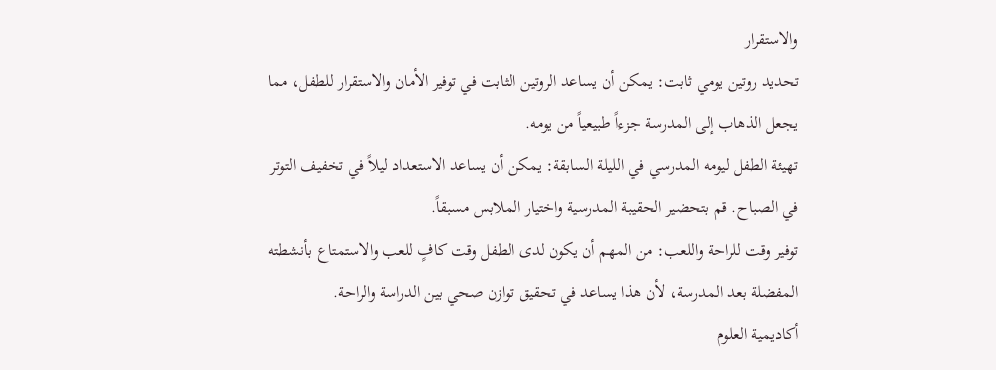والاستقرار
تحديد روتين يومي ثابت: يمكن أن يساعد الروتين الثابت في توفير الأمان والاستقرار للطفل، مما يجعل الذهاب إلى المدرسة جزءاً طبيعياً من يومه.
تهيئة الطفل ليومه المدرسي في الليلة السابقة: يمكن أن يساعد الاستعداد ليلاً في تخفيف التوتر في الصباح. قم بتحضير الحقيبة المدرسية واختيار الملابس مسبقاً.
توفير وقت للراحة واللعب: من المهم أن يكون لدى الطفل وقت كافٍ للعب والاستمتاع بأنشطته المفضلة بعد المدرسة، لأن هذا يساعد في تحقيق توازن صحي بين الدراسة والراحة.
أكاديمية العلوم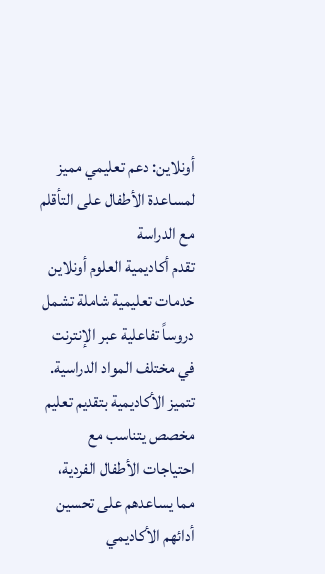أونلاين: دعم تعليمي مميز لمساعدة الأطفال على التأقلم مع الدراسة
تقدم أكاديمية العلوم أونلاين خدمات تعليمية شاملة تشمل دروساً تفاعلية عبر الإنترنت في مختلف المواد الدراسية. تتميز الأكاديمية بتقديم تعليم مخصص يتناسب مع احتياجات الأطفال الفردية، مما يساعدهم على تحسين أدائهم الأكاديمي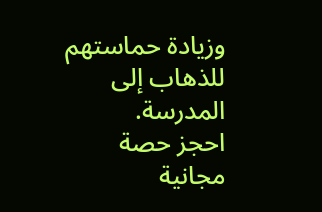وزيادة حماستهم للذهاب إلى المدرسة.
احجز حصة مجانية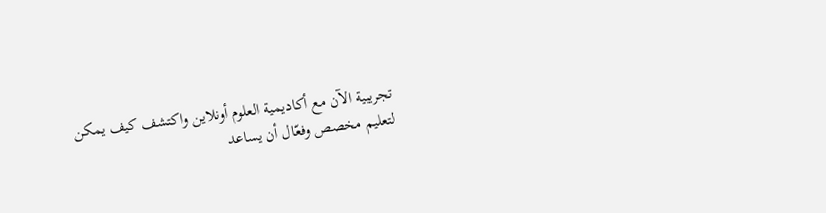تجريبية الآن مع أكاديمية العلوم أونلاين واكتشف كيف يمكن لتعليم مخصص وفعّال أن يساعد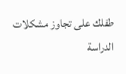طفلك على تجاوز مشكلات الدراسة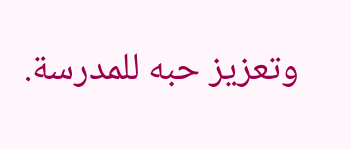وتعزيز حبه للمدرسة.